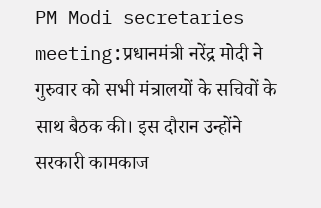PM Modi secretaries meeting:प्रधानमंत्री नरेंद्र मोदी ने गुरुवार को सभी मंत्रालयों के सचिवों के साथ बैठक की। इस दौरान उन्होंने सरकारी कामकाज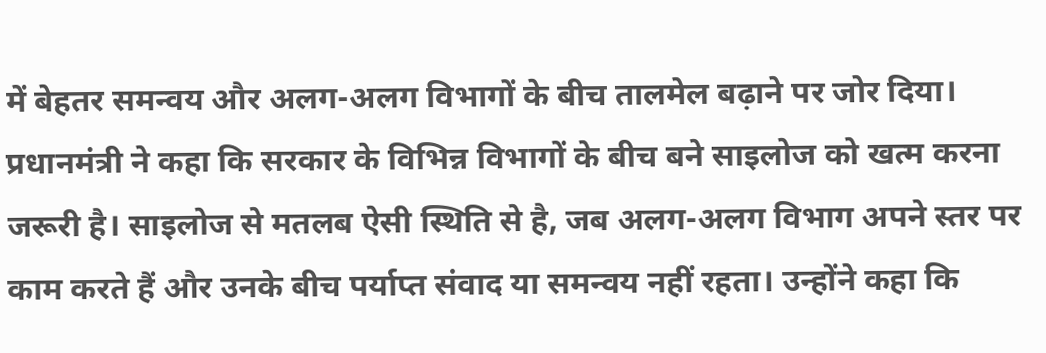में बेहतर समन्वय और अलग-अलग विभागों के बीच तालमेल बढ़ाने पर जोर दिया। प्रधानमंत्री ने कहा कि सरकार के विभिन्न विभागों के बीच बने साइलोज को खत्म करना जरूरी है। साइलोज से मतलब ऐसी स्थिति से है, जब अलग-अलग विभाग अपने स्तर पर काम करते हैं और उनके बीच पर्याप्त संवाद या समन्वय नहीं रहता। उन्होंने कहा कि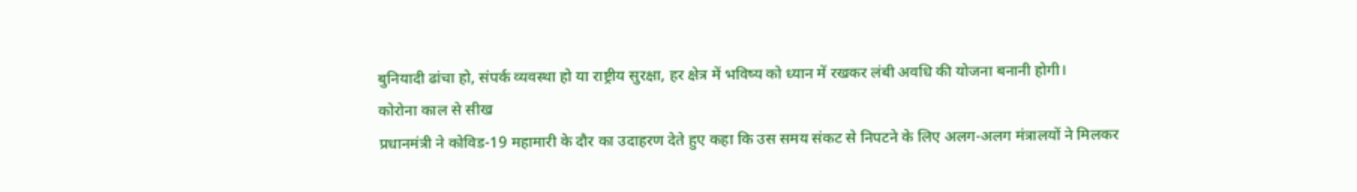बुनियादी ढांचा हो, संपर्क व्यवस्था हो या राष्ट्रीय सुरक्षा, हर क्षेत्र में भविष्य को ध्यान में रखकर लंबी अवधि की योजना बनानी होगी।
कोरोना काल से सीख
प्रधानमंत्री ने कोविड-19 महामारी के दौर का उदाहरण देते हुए कहा कि उस समय संकट से निपटने के लिए अलग-अलग मंत्रालयों ने मिलकर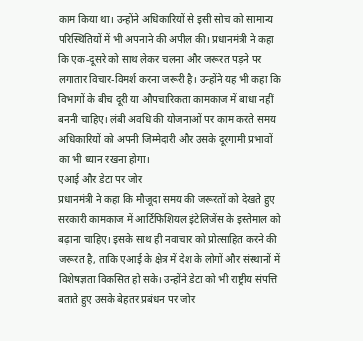काम किया था। उन्होंने अधिकारियों से इसी सोच को सामान्य परिस्थितियों में भी अपनाने की अपील की। प्रधानमंत्री ने कहा कि एक-दूसरे को साथ लेकर चलना और जरूरत पड़ने पर लगातार विचार-विमर्श करना जरूरी है। उन्होंने यह भी कहा कि विभागों के बीच दूरी या औपचारिकता कामकाज में बाधा नहीं बननी चाहिए। लंबी अवधि की योजनाओं पर काम करते समय अधिकारियों को अपनी जिम्मेदारी और उसके दूरगामी प्रभावों का भी ध्यान रखना होगा।
एआई और डेटा पर जोर
प्रधानमंत्री ने कहा कि मौजूदा समय की जरूरतों को देखते हुए सरकारी कामकाज में आर्टिफिशियल इंटेलिजेंस के इस्तेमाल को बढ़ाना चाहिए। इसके साथ ही नवाचार को प्रोत्साहित करने की जरूरत है, ताकि एआई के क्षेत्र में देश के लोगों और संस्थानों में विशेषज्ञता विकसित हो सके। उन्होंने डेटा को भी राष्ट्रीय संपत्ति बताते हुए उसके बेहतर प्रबंधन पर जोर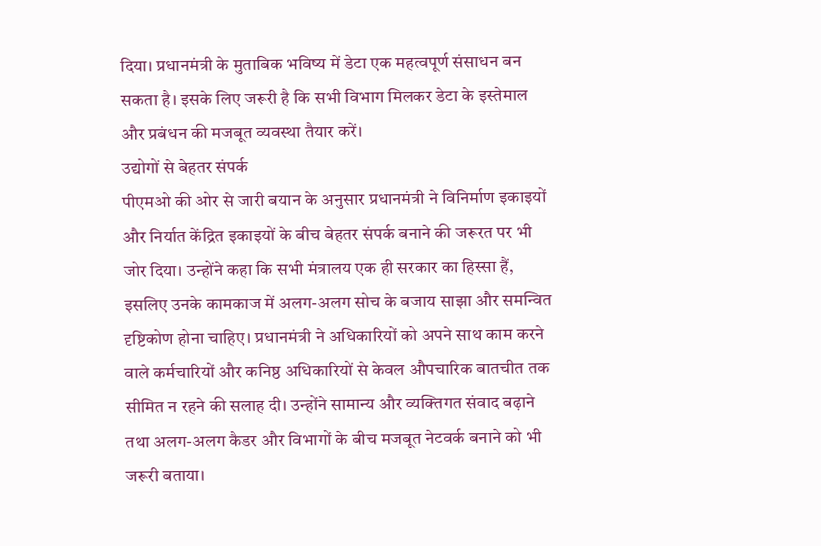दिया। प्रधानमंत्री के मुताबिक भविष्य में डेटा एक महत्वपूर्ण संसाधन बन सकता है। इसके लिए जरूरी है कि सभी विभाग मिलकर डेटा के इस्तेमाल और प्रबंधन की मजबूत व्यवस्था तैयार करें।
उद्योगों से बेहतर संपर्क
पीएमओ की ओर से जारी बयान के अनुसार प्रधानमंत्री ने विनिर्माण इकाइयों और निर्यात केंद्रित इकाइयों के बीच बेहतर संपर्क बनाने की जरूरत पर भी जोर दिया। उन्होंने कहा कि सभी मंत्रालय एक ही सरकार का हिस्सा हैं, इसलिए उनके कामकाज में अलग-अलग सोच के बजाय साझा और समन्वित दृष्टिकोण होना चाहिए। प्रधानमंत्री ने अधिकारियों को अपने साथ काम करने वाले कर्मचारियों और कनिष्ठ अधिकारियों से केवल औपचारिक बातचीत तक सीमित न रहने की सलाह दी। उन्होंने सामान्य और व्यक्तिगत संवाद बढ़ाने तथा अलग-अलग कैडर और विभागों के बीच मजबूत नेटवर्क बनाने को भी जरूरी बताया।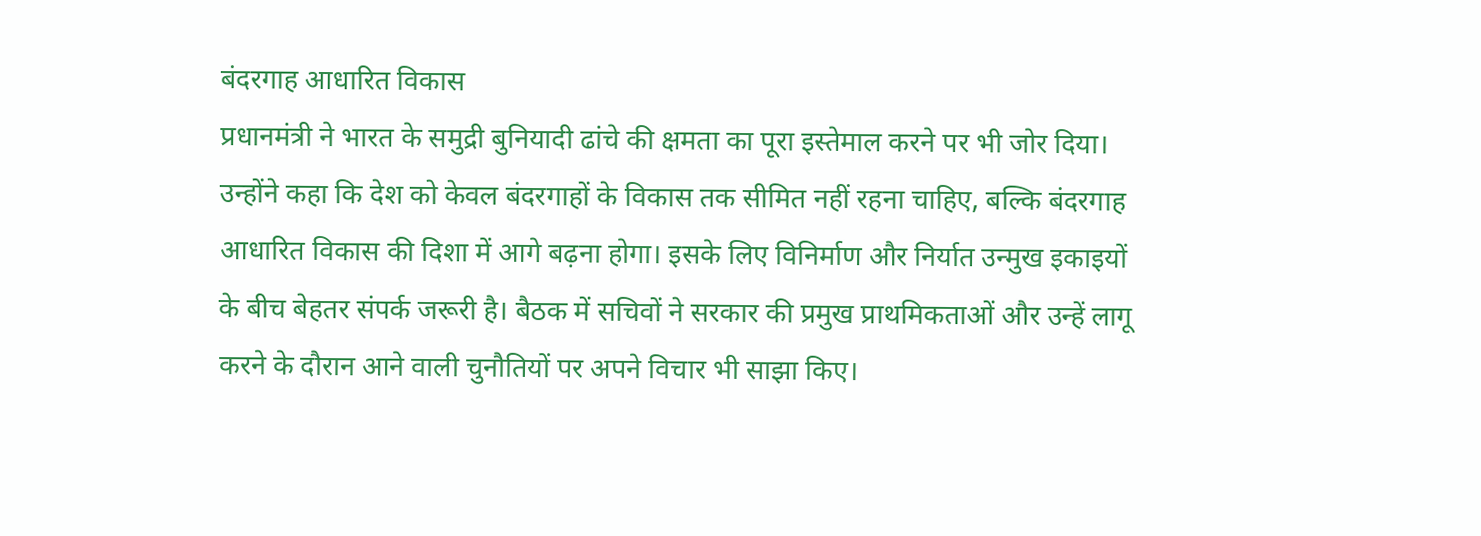बंदरगाह आधारित विकास
प्रधानमंत्री ने भारत के समुद्री बुनियादी ढांचे की क्षमता का पूरा इस्तेमाल करने पर भी जोर दिया। उन्होंने कहा कि देश को केवल बंदरगाहों के विकास तक सीमित नहीं रहना चाहिए, बल्कि बंदरगाह आधारित विकास की दिशा में आगे बढ़ना होगा। इसके लिए विनिर्माण और निर्यात उन्मुख इकाइयों के बीच बेहतर संपर्क जरूरी है। बैठक में सचिवों ने सरकार की प्रमुख प्राथमिकताओं और उन्हें लागू करने के दौरान आने वाली चुनौतियों पर अपने विचार भी साझा किए।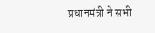प्रधानमंत्री ने सभी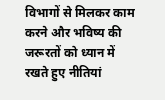विभागों से मिलकर काम करने और भविष्य की जरूरतों को ध्यान में रखते हुए नीतियां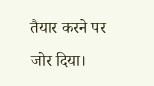तैयार करने पर जोर दिया।